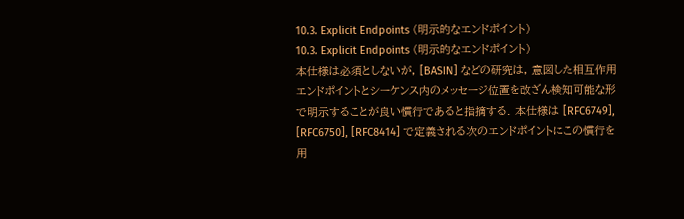10.3. Explicit Endpoints (明示的なエンドポイント)
10.3. Explicit Endpoints (明示的なエンドポイント)
本仕様は必須としないが, [BASIN] などの研究は, 意図した相互作用エンドポイントとシーケンス内のメッセージ位置を改ざん検知可能な形で明示することが良い慣行であると指摘する. 本仕様は [RFC6749], [RFC6750], [RFC8414] で定義される次のエンドポイントにこの慣行を用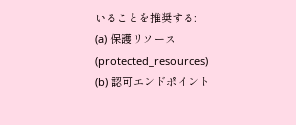いることを推奨する:
(a) 保護リソース (protected_resources)
(b) 認可エンドポイント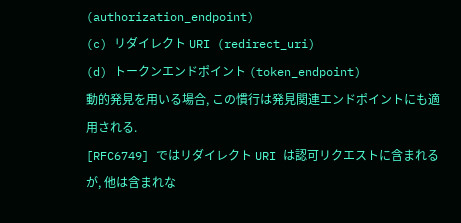(authorization_endpoint)
(c) リダイレクト URI (redirect_uri)
(d) トークンエンドポイント (token_endpoint)
動的発見を用いる場合, この慣行は発見関連エンドポイントにも適用される.
[RFC6749] ではリダイレクト URI は認可リクエストに含まれるが, 他は含まれな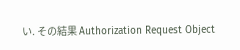い. その結果 Authorization Request Object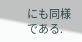にも同様である.